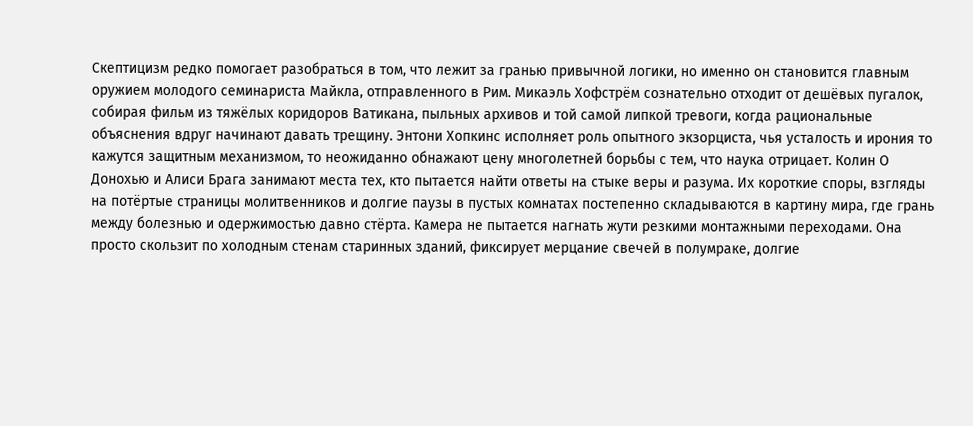Скептицизм редко помогает разобраться в том, что лежит за гранью привычной логики, но именно он становится главным оружием молодого семинариста Майкла, отправленного в Рим. Микаэль Хофстрём сознательно отходит от дешёвых пугалок, собирая фильм из тяжёлых коридоров Ватикана, пыльных архивов и той самой липкой тревоги, когда рациональные объяснения вдруг начинают давать трещину. Энтони Хопкинс исполняет роль опытного экзорциста, чья усталость и ирония то кажутся защитным механизмом, то неожиданно обнажают цену многолетней борьбы с тем, что наука отрицает. Колин О Донохью и Алиси Брага занимают места тех, кто пытается найти ответы на стыке веры и разума. Их короткие споры, взгляды на потёртые страницы молитвенников и долгие паузы в пустых комнатах постепенно складываются в картину мира, где грань между болезнью и одержимостью давно стёрта. Камера не пытается нагнать жути резкими монтажными переходами. Она просто скользит по холодным стенам старинных зданий, фиксирует мерцание свечей в полумраке, долгие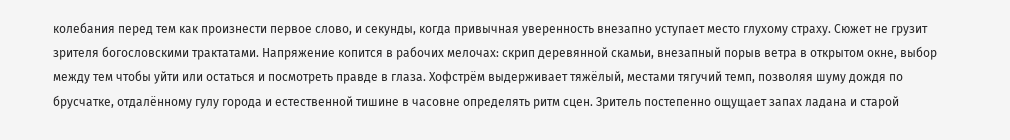колебания перед тем как произнести первое слово, и секунды, когда привычная уверенность внезапно уступает место глухому страху. Сюжет не грузит зрителя богословскими трактатами. Напряжение копится в рабочих мелочах: скрип деревянной скамьи, внезапный порыв ветра в открытом окне, выбор между тем чтобы уйти или остаться и посмотреть правде в глаза. Хофстрём выдерживает тяжёлый, местами тягучий темп, позволяя шуму дождя по брусчатке, отдалённому гулу города и естественной тишине в часовне определять ритм сцен. Зритель постепенно ощущает запах ладана и старой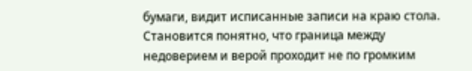бумаги, видит исписанные записи на краю стола. Становится понятно, что граница между недоверием и верой проходит не по громким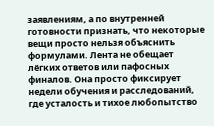заявлениям, а по внутренней готовности признать, что некоторые вещи просто нельзя объяснить формулами. Лента не обещает лёгких ответов или пафосных финалов. Она просто фиксирует недели обучения и расследований, где усталость и тихое любопытство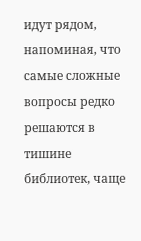идут рядом, напоминая, что самые сложные вопросы редко решаются в тишине библиотек, чаще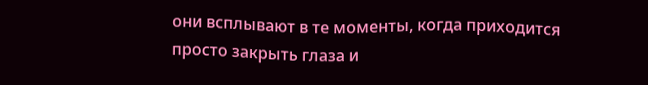они всплывают в те моменты, когда приходится просто закрыть глаза и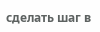сделать шаг в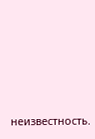неизвестность.